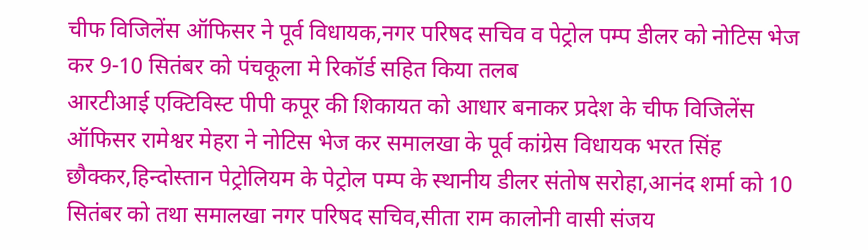चीफ विजिलेंस ऑफिसर ने पूर्व विधायक,नगर परिषद सचिव व पेट्रोल पम्प डीलर को नोटिस भेज कर 9-10 सितंबर को पंचकूला मे रिकॉर्ड सहित किया तलब
आरटीआई एक्टिविस्ट पीपी कपूर की शिकायत को आधार बनाकर प्रदेश के चीफ विजिलेंस ऑफिसर रामेश्वर मेहरा ने नोटिस भेज कर समालखा के पूर्व कांग्रेस विधायक भरत सिंह छौक्कर,हिन्दोस्तान पेट्रोलियम के पेट्रोल पम्प के स्थानीय डीलर संतोष सरोहा,आनंद शर्मा को 10 सितंबर को तथा समालखा नगर परिषद सचिव,सीता राम कालोनी वासी संजय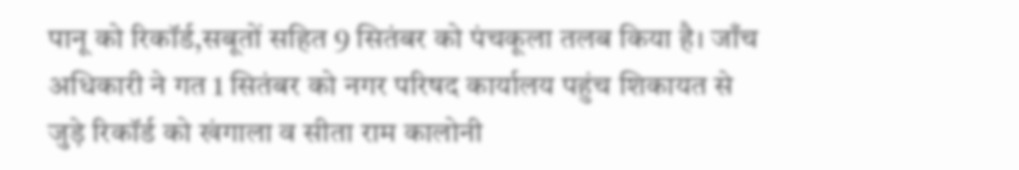पानू को रिकॉर्ड,सबूतों सहित 9 सितंबर को पंचकूला तलब किया है। जाँच अधिकारी ने गत 1 सितंबर को नगर परिषद कार्यालय पहुंच शिकायत से जुड़े रिकॉर्ड को खंगाला व सीता राम कालोनी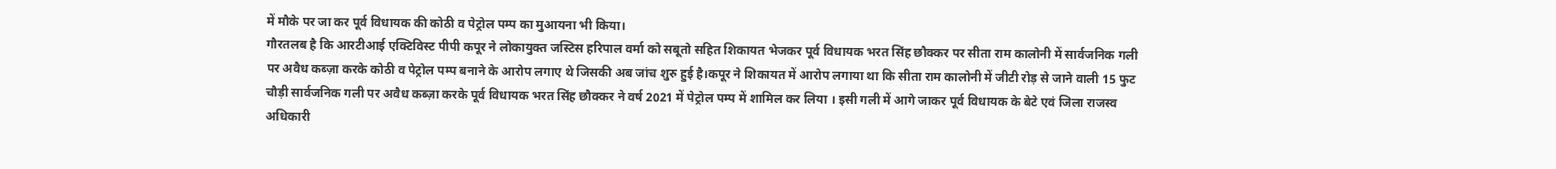में मौके पर जा कर पूर्व विधायक की कोठी व पेट्रोल पम्प का मुआयना भी किया।
गौरतलब है कि आरटीआई एक्टिविस्ट पीपी कपूर ने लोकायुक्त जस्टिस हरिपाल वर्मा को सबूतो सहित शिकायत भेजकर पूर्व विधायक भरत सिंह छौक्कर पर सीता राम कालोनी में सार्वजनिक गली पर अवैध कब्ज़ा करके कोठी व पेट्रोल पम्प बनाने के आरोप लगाए थे जिसकी अब जांच शुरु हुई है।कपूर ने शिकायत में आरोप लगाया था कि सीता राम कालोनी में जीटी रोड़ से जाने वाली 15 फुट चौड़ी सार्वजनिक गली पर अवैध कब्ज़ा करके पूर्व विधायक भरत सिंह छौक्कर ने वर्ष 2021 में पेट्रोल पम्प में शामिल कर लिया । इसी गली में आगे जाकर पूर्व विधायक के बेटे एवं जिला राजस्व अधिकारी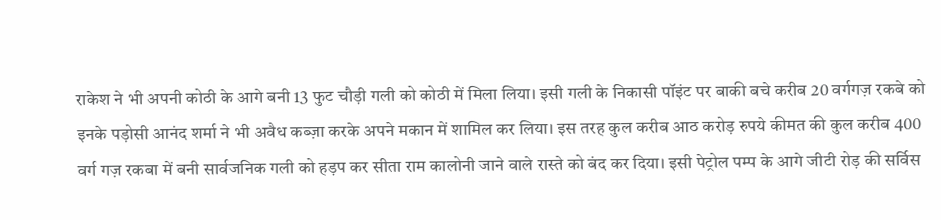राकेश ने भी अपनी कोठी के आगे बनी 13 फुट चौड़ी गली को कोठी में मिला लिया। इसी गली के निकासी पॉइंट पर बाकी बचे करीब 20 वर्गगज़ रकबे को इनके पड़ोसी आनंद शर्मा ने भी अवैध कब्ज़ा करके अपने मकान में शामिल कर लिया। इस तरह कुल करीब आठ करोड़ रुपये कीमत की कुल करीब 400 वर्ग गज़ रकबा में बनी सार्वजनिक गली को हड़प कर सीता राम कालोनी जाने वाले रास्ते को बंद कर दिया। इसी पेट्रोल पम्प के आगे जीटी रोड़ की सर्विस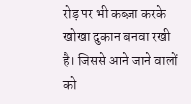रोड़ पर भी कब्ज़ा करके खोखा दुकान बनवा रखी है। जिससे आने जाने वालों को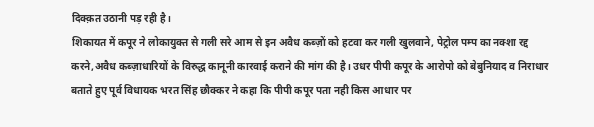दिक्क़त उठानी पड़ रही है।
शिकायत में कपूर ने लोकायुक्त से गली सरे आम से इन अवैध कब्ज़ों को हटवा कर गली खुलवाने, पेट्रोल पम्प का नक्शा रद्द करने,अवैध कब्ज़ाधारियों के विरुद्ध कानूनी कारवाई कराने की मांग की है। उधर पीपी कपूर के आरोपो को बेबुनियाद व निराधार बताते हुए पूर्व विधायक भरत सिंह छौक्कर ने कहा कि पीपी कपूर पता नही किस आधार पर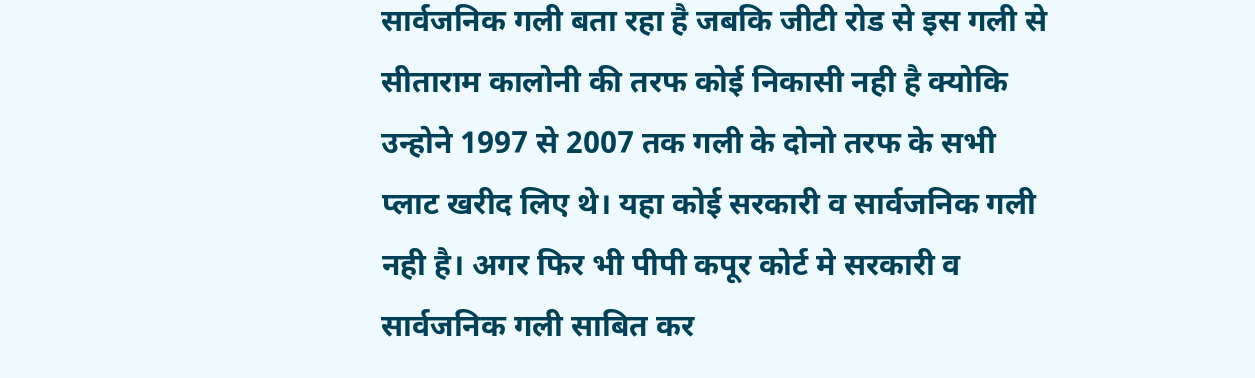सार्वजनिक गली बता रहा है जबकि जीटी रोड से इस गली से सीताराम कालोनी की तरफ कोई निकासी नही है क्योकि उन्होने 1997 से 2007 तक गली के दोनो तरफ के सभी प्लाट खरीद लिए थे। यहा कोई सरकारी व सार्वजनिक गली नही है। अगर फिर भी पीपी कपूर कोर्ट मे सरकारी व सार्वजनिक गली साबित कर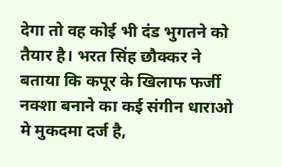देगा तो वह कोई भी दंड भुगतने को तैयार है। भरत सिंह छौक्कर ने बताया कि कपूर के खिलाफ फर्जी नक्शा बनाने का कई संगीन धाराओ मे मुकदमा दर्ज है,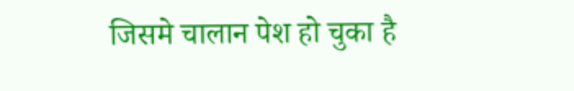जिसमे चालान पेश हो चुका है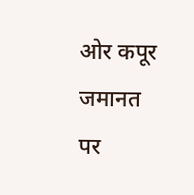ओर कपूर जमानत पर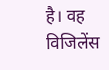है। वह विजिलेंस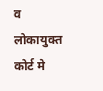व लोकायुक्त कोर्ट मे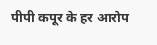पीपी कपूर के हर आरोप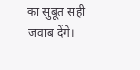का सुबूत सही जवाब देंगे।